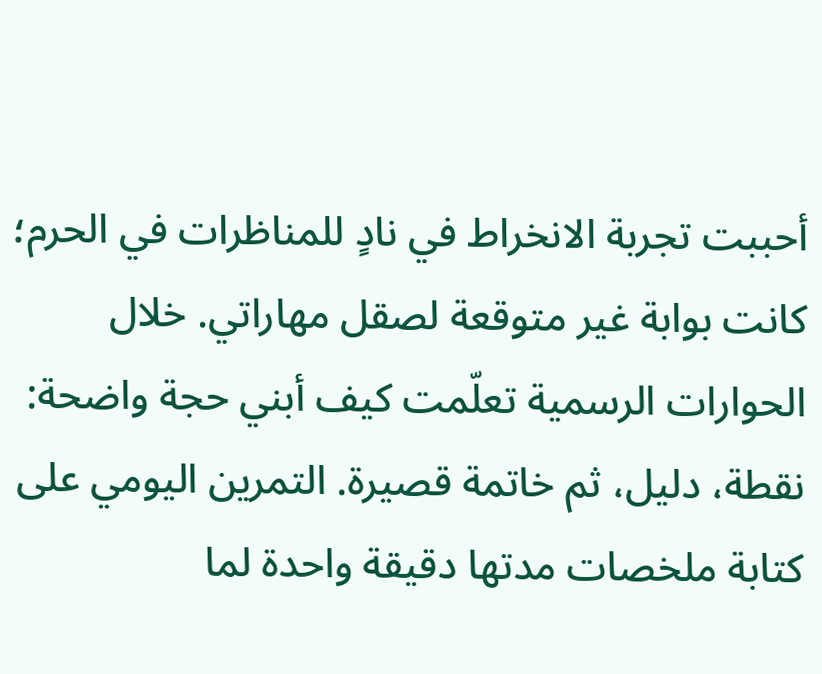أحببت تجربة الانخراط في نادٍ للمناظرات في الحرم؛ كانت بوابة غير متوقعة لصقل مهاراتي. خلال الحوارات الرسمية تعلّمت كيف أبني حجة واضحة: نقطة، دليل، ثم خاتمة قصيرة. التمرين اليومي على كتابة ملخصات مدتها دقيقة واحدة لما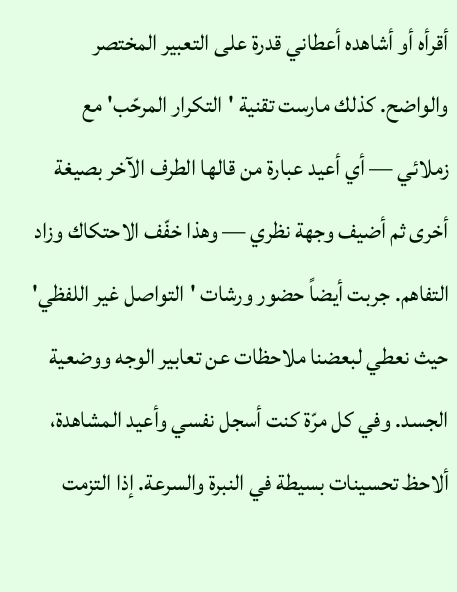أقرأه أو أشاهده أعطاني قدرة على التعبير المختصر والواضح. كذلك مارست تقنية 'التكرار المرحّب' مع زملائي — أي أعيد عبارة من قالها الطرف الآخر بصيغة أخرى ثم أضيف وجهة نظري — وهذا خفّف الاحتكاك وزاد التفاهم. جربت أيضاً حضور ورشات 'التواصل غير اللفظي' حيث نعطي لبعضنا ملاحظات عن تعابير الوجه ووضعية الجسد. وفي كل مرّة كنت أسجل نفسي وأعيد المشاهدة، ألاحظ تحسينات بسيطة في النبرة والسرعة. إذا التزمت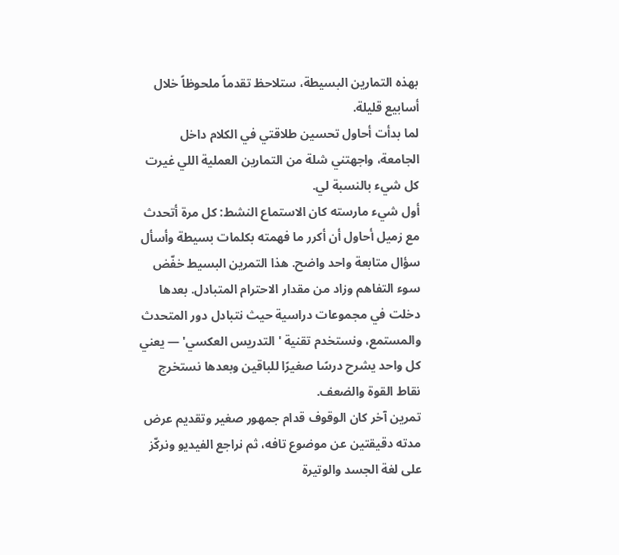بهذه التمارين البسيطة، ستلاحظ تقدماً ملحوظاً خلال أسابيع قليلة.
لما بدأت أحاول تحسين طلاقتي في الكلام داخل الجامعة، واجهتني شلة من التمارين العملية اللي غيرت كل شيء بالنسبة لي.
أول شيء مارسته كان الاستماع النشط: كل مرة أتحدث مع زميل أحاول أن أكرر ما فهمته بكلمات بسيطة وأسأل سؤال متابعة واحد واضح. هذا التمرين البسيط خفّض سوء التفاهم وزاد من مقدار الاحترام المتبادل. بعدها دخلت في مجموعات دراسية حيث نتبادل دور المتحدث والمستمع، ونستخدم تقنية 'التدريس العكسي' — يعني كل واحد يشرح درسًا صغيرًا للباقين وبعدها نستخرج نقاط القوة والضعف.
تمرين آخر كان الوقوف قدام جمهور صغير وتقديم عرض مدته دقيقتين عن موضوع تافه، ثم نراجع الفيديو ونركّز على لغة الجسد والوتيرة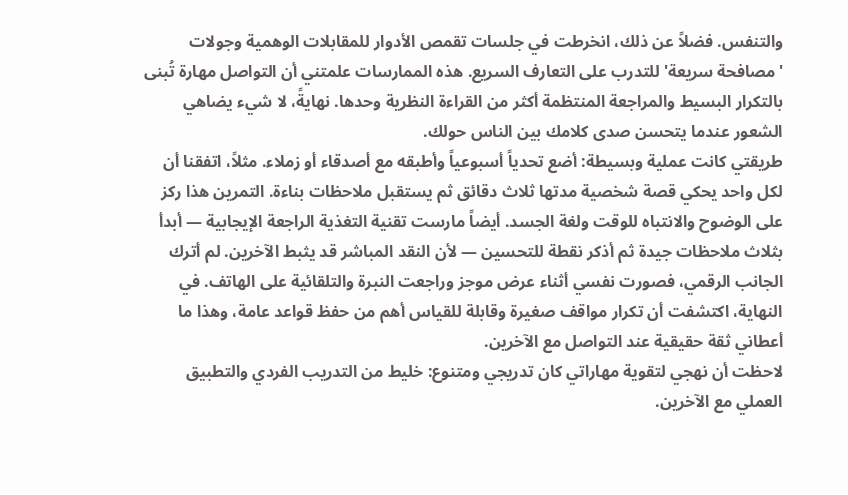والتنفس. فضلاً عن ذلك، انخرطت في جلسات تقمص الأدوار للمقابلات الوهمية وجولات 'مصافحة سريعة' للتدرب على التعارف السريع. هذه الممارسات علمتني أن التواصل مهارة تُبنى بالتكرار البسيط والمراجعة المنتظمة أكثر من القراءة النظرية وحدها. نهايةً، لا شيء يضاهي الشعور عندما يتحسن صدى كلامك بين الناس حولك.
طريقتي كانت عملية وبسيطة: أضع تحدياً أسبوعياً وأطبقه مع أصدقاء أو زملاء. مثلاً، اتفقنا أن لكل واحد يحكي قصة شخصية مدتها ثلاث دقائق ثم يستقبل ملاحظات بناءة. التمرين هذا ركز على الوضوح والانتباه للوقت ولغة الجسد. أيضاً مارست تقنية التغذية الراجعة الإيجابية — أبدأ بثلاث ملاحظات جيدة ثم أذكر نقطة للتحسين — لأن النقد المباشر قد يثبط الآخرين. لم أترك الجانب الرقمي، فصورت نفسي أثناء عرض موجز وراجعت النبرة والتلقائية على الهاتف. في النهاية، اكتشفت أن تكرار مواقف صغيرة وقابلة للقياس أهم من حفظ قواعد عامة، وهذا ما أعطاني ثقة حقيقية عند التواصل مع الآخرين.
لاحظت أن نهجي لتقوية مهاراتي كان تدريجي ومتنوع: خليط من التدريب الفردي والتطبيق العملي مع الآخرين.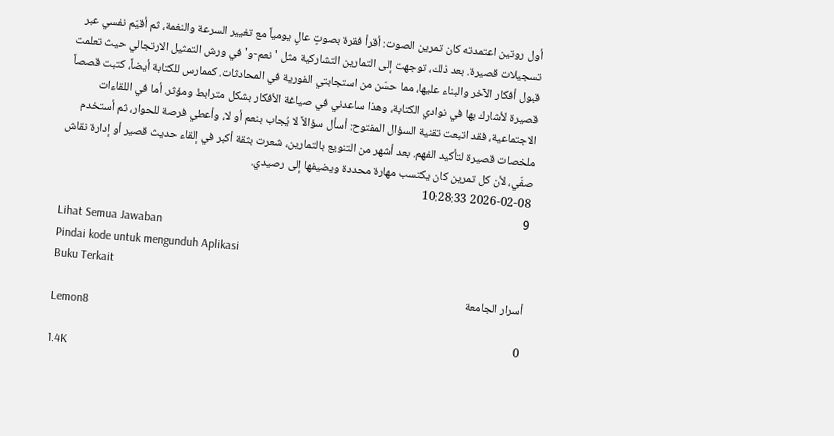أول روتين اعتمدته كان تمرين الصوت: أقرأ فقرة بصوتٍ عالٍ يومياً مع تغيير السرعة والنغمة، ثم أقيّم نفسي عبر تسجيلات قصيرة. بعد ذلك، توجهت إلى التمارين التشاركية مثل 'نعم-و' في ورش التمثيل الارتجالي حيث تعلمت قبول أفكار الآخر والبناء عليها، مما حسّن من استجابتي الفورية في المحادثات. كممارس للكتابة أيضاً، كتبت قصصاً قصيرة لأشارك بها في نوادي الكتابة، وهذا ساعدني في صياغة الأفكار بشكل مترابط ومؤثر. أما في اللقاءات الاجتماعية، فقد اتبعت تقنية السؤال المفتوح: أسأل سؤالاً لا يُجاب بنعم أو لا، وأعطي فرصة للحوار، ثم أستخدم ملخصات قصيرة لتأكيد الفهم. بعد أشهر من التنويع بالتمارين، شعرت بثقة أكبر في إلقاء حديث قصير أو إدارة نقاش صفّي، لأن كل تمرين كان يكتسب مهارة محددة ويضيفها إلى رصيدي.
2026-02-08 10:28:33
9
Lihat Semua Jawaban
Pindai kode untuk mengunduh Aplikasi
Buku Terkait
أسرار الجامعة
Lemon8
0
1.4K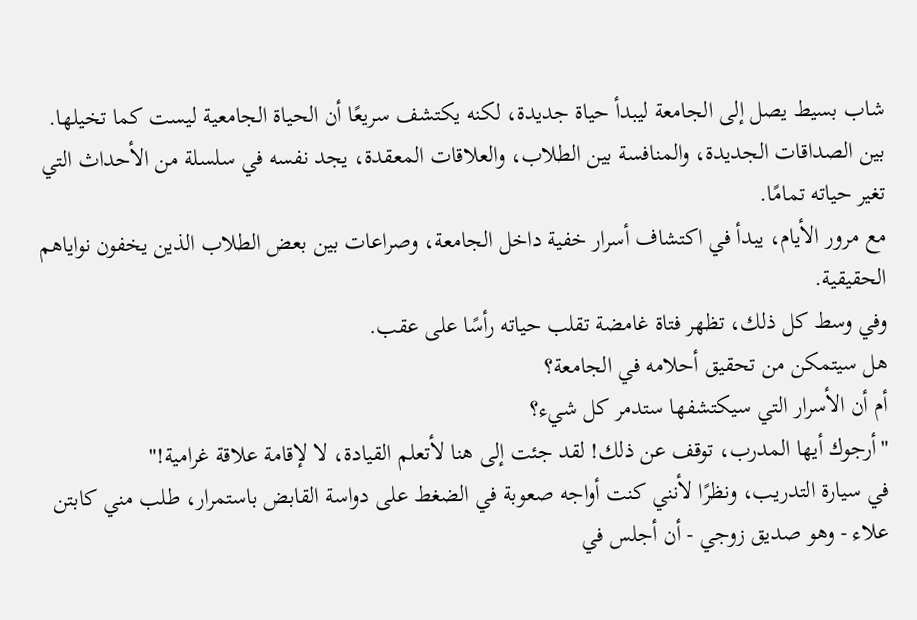شاب بسيط يصل إلى الجامعة ليبدأ حياة جديدة، لكنه يكتشف سريعًا أن الحياة الجامعية ليست كما تخيلها.
بين الصداقات الجديدة، والمنافسة بين الطلاب، والعلاقات المعقدة، يجد نفسه في سلسلة من الأحداث التي تغير حياته تمامًا.
مع مرور الأيام، يبدأ في اكتشاف أسرار خفية داخل الجامعة، وصراعات بين بعض الطلاب الذين يخفون نواياهم الحقيقية.
وفي وسط كل ذلك، تظهر فتاة غامضة تقلب حياته رأسًا على عقب.
هل سيتمكن من تحقيق أحلامه في الجامعة؟
أم أن الأسرار التي سيكتشفها ستدمر كل شيء؟
"أرجوك أيها المدرب، توقف عن ذلك! لقد جئت إلى هنا لأتعلم القيادة، لا لإقامة علاقة غرامية!"
في سيارة التدريب، ونظرًا لأنني كنت أواجه صعوبة في الضغط على دواسة القابض باستمرار، طلب مني كابتن علاء - وهو صديق زوجي - أن أجلس في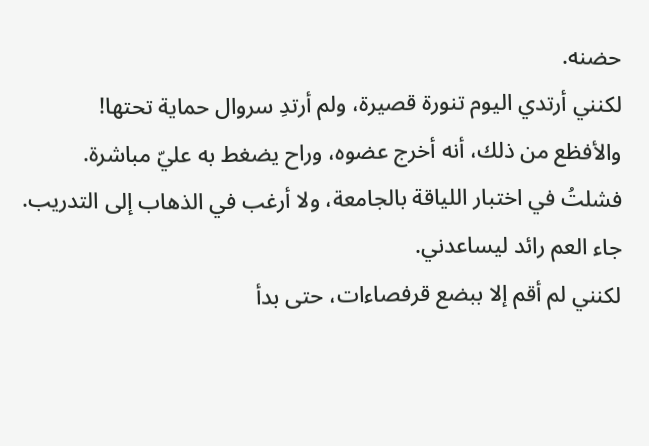حضنه.
لكنني أرتدي اليوم تنورة قصيرة، ولم أرتدِ سروال حماية تحتها!
والأفظع من ذلك، أنه أخرج عضوه، وراح يضغط به عليّ مباشرة.
فشلتُ في اختبار اللياقة بالجامعة، ولا أرغب في الذهاب إلى التدريب.
جاء العم رائد ليساعدني.
لكنني لم أقم إلا ببضع قرفصاءات، حتى بدأ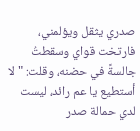صدري يثقل ويؤلمني، فارتخت قواي وسقطتُ جالسةً في حضنه، وقلت: "لا أستطيع يا عم رائد، ليست لدي حمالة صدر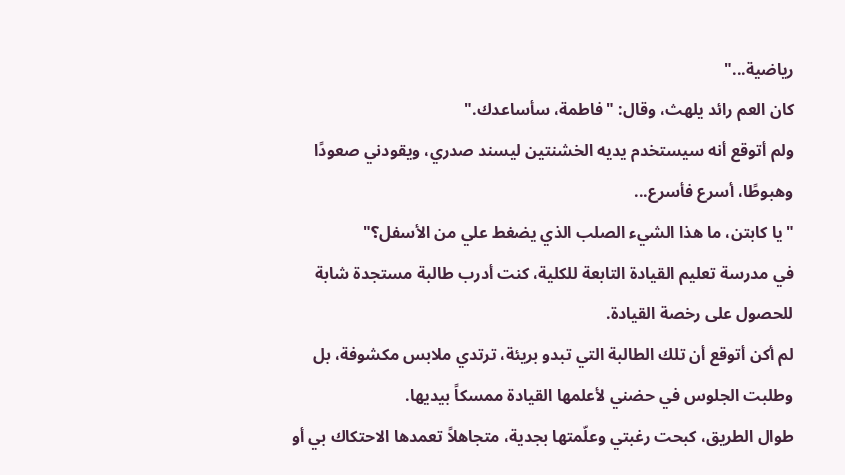رياضية..."
كان العم رائد يلهث، وقال: "فاطمة، سأساعدك."
ولم أتوقع أنه سيستخدم يديه الخشنتين ليسند صدري، ويقودني صعودًا وهبوطًا، أسرع فأسرع...
"يا كابتن، ما هذا الشيء الصلب الذي يضغط علي من الأسفل؟"
في مدرسة تعليم القيادة التابعة للكلية، كنت أدرب طالبة مستجدة شابة للحصول على رخصة القيادة.
لم أكن أتوقع أن تلك الطالبة التي تبدو بريئة، ترتدي ملابس مكشوفة، بل وطلبت الجلوس في حضني لأعلمها القيادة ممسكاً بيديها.
طوال الطريق، كبحت رغبتي وعلّمتها بجدية، متجاهلاً تعمدها الاحتكاك بي أو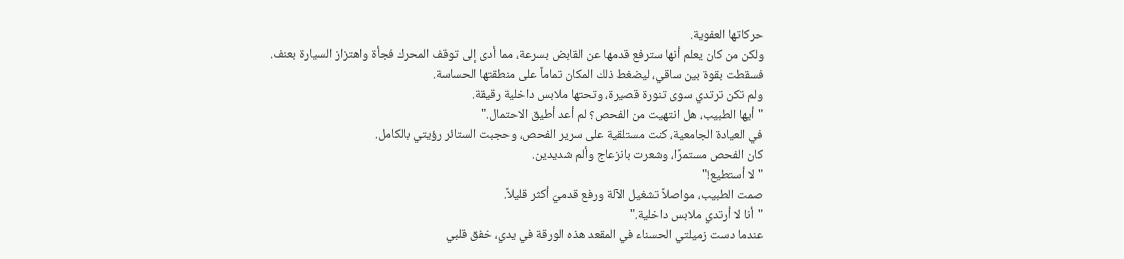حركاتها العفوية.
ولكن من كان يعلم أنها سترفع قدمها عن القابض بسرعة، مما أدى إلى توقف المحرك فجأة واهتزاز السيارة بعنف.
فسقطت بقوة بين ساقي، ليضغط ذلك المكان تماماً على منطقتها الحساسة.
ولم تكن ترتدي سوى تنورة قصيرة، وتحتها ملابس داخلية رقيقة.
"أيها الطبيب، هل انتهيت من الفحص؟ لم أعد أطيق الاحتمال."
في العيادة الجامعية، كنت مستلقية على سرير الفحص، وحجبت الستائر رؤيتي بالكامل.
كان الفحص مستمرًا، وشعرت بانزعاج وألم شديدين.
"لا أستطيع!"
صمت الطبيب، مواصلاً تشغيل الآلة ورفع قدميّ أكثر قليلاً.
"أنا لا أرتدي ملابس داخلية."
عندما دست زميلتي الحسناء في المقعد هذه الورقة في يدي، خفق قلبي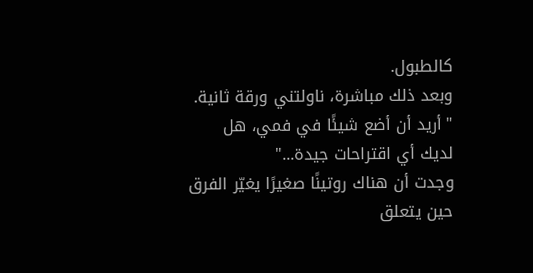كالطبول.
وبعد ذلك مباشرة، ناولتني ورقة ثانية.
"أريد أن أضع شيئًا في فمي، هل لديك أي اقتراحات جيدة..."
وجدت أن هناك روتينًا صغيرًا يغيّر الفرق حين يتعلق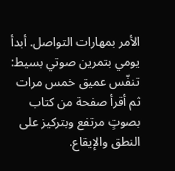الأمر بمهارات التواصل. أبدأ يومي بتمرين صوتي بسيط: تنفّس عميق خمس مرات ثم أقرأ صفحة من كتاب بصوتٍ مرتفع وبتركيز على النطق والإيقاع.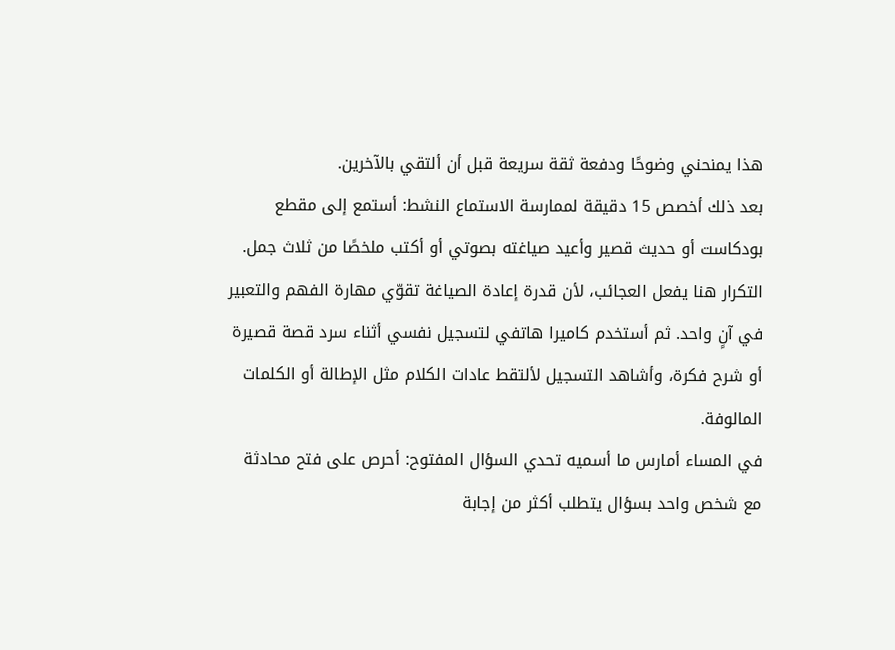هذا يمنحني وضوحًا ودفعة ثقة سريعة قبل أن ألتقي بالآخرين.
بعد ذلك أخصص 15 دقيقة لممارسة الاستماع النشط: أستمع إلى مقطع بودكاست أو حديث قصير وأعيد صياغته بصوتي أو أكتب ملخصًا من ثلاث جمل. التكرار هنا يفعل العجائب، لأن قدرة إعادة الصياغة تقوّي مهارة الفهم والتعبير في آنٍ واحد. ثم أستخدم كاميرا هاتفي لتسجيل نفسي أثناء سرد قصة قصيرة أو شرح فكرة، وأشاهد التسجيل لألتقط عادات الكلام مثل الإطالة أو الكلمات المالوفة.
في المساء أمارس ما أسميه تحدي السؤال المفتوح: أحرص على فتح محادثة مع شخص واحد بسؤال يتطلب أكثر من إجابة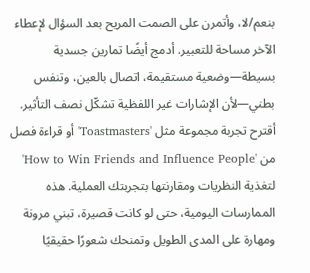بنعم/لا، وأتمرن على الصمت المريح بعد السؤال لإعطاء الآخر مساحة للتعبير. أدمج أيضًا تمارين جسدية بسيطة—وضعية مستقيمة، اتصال بالعين، وتنفس بطني—لأن الإشارات غير اللفظية تشكّل نصف التأثير. أقترح تجربة مجموعة مثل 'Toastmasters' أو قراءة فصل من 'How to Win Friends and Influence People' لتغذية النظريات ومقارنتها بتجربتك العملية. هذه الممارسات اليومية، حتى لو كانت قصيرة، تبني مرونة ومهارة على المدى الطويل وتمنحك شعورًا حقيقيًا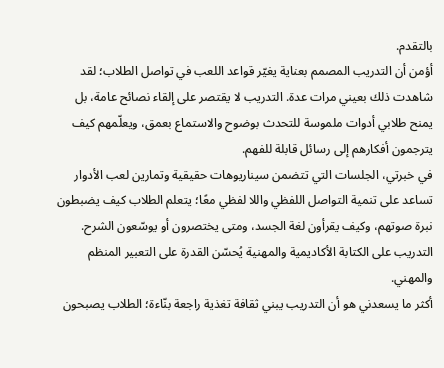بالتقدم.
أؤمن أن التدريب المصمم بعناية يغيّر قواعد اللعب في تواصل الطلاب؛ لقد شاهدت ذلك بعيني مرات عدة. التدريب لا يقتصر على إلقاء نصائح عامة، بل يمنح طلابي أدوات ملموسة للتحدث بوضوح والاستماع بعمق، ويعلّمهم كيف يترجمون أفكارهم إلى رسائل قابلة للفهم.
في خبرتي، الجلسات التي تتضمن سيناريوهات حقيقية وتمارين لعب الأدوار تساعد على تنمية التواصل اللفظي واللا لفظي معًا؛ يتعلم الطلاب كيف يضبطون نبرة صوتهم، وكيف يقرأون لغة الجسد، ومتى يختصرون أو يوسّعون الشرح. التدريب على الكتابة الأكاديمية والمهنية يُحسّن القدرة على التعبير المنظم والمهني.
أكثر ما يسعدني هو أن التدريب يبني ثقافة تغذية راجعة بنّاءة؛ الطلاب يصبحون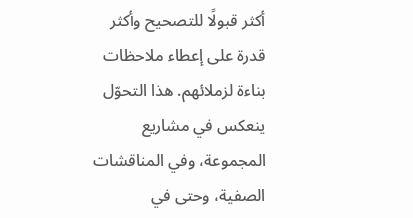أكثر قبولًا للتصحيح وأكثر قدرة على إعطاء ملاحظات بناءة لزملائهم. هذا التحوّل ينعكس في مشاريع المجموعة، وفي المناقشات الصفية، وحتى في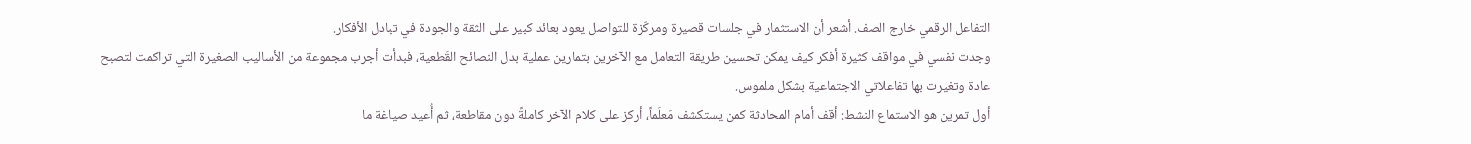التفاعل الرقمي خارج الصف. أشعر أن الاستثمار في جلسات قصيرة ومركّزة للتواصل يعود بعائد كبير على الثقة والجودة في تبادل الأفكار.
وجدت نفسي في مواقف كثيرة أفكر كيف يمكن تحسين طريقة التعامل مع الآخرين بتمارين عملية بدل النصائح القَطعية، فبدأت أجرب مجموعة من الأساليب الصغيرة التي تراكمت لتصبح عادة وتغيرت بها تفاعلاتي الاجتماعية بشكل ملموس.
أول تمرين هو الاستماع النشط: أقف أمام المحادثة كمن يستكشف مَعلَماً، أركز على كلام الآخر كاملةً دون مقاطعة، ثم أُعيد صياغة ما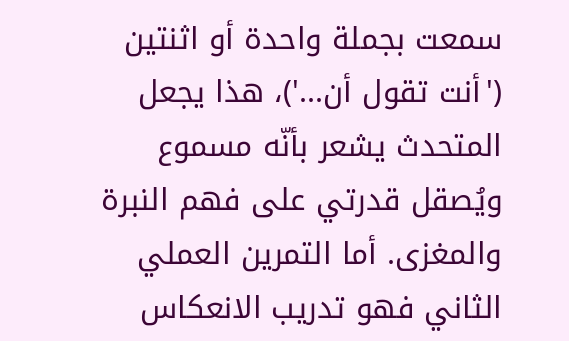سمعت بجملة واحدة أو اثنتين ('أنت تقول أن...')، هذا يجعل المتحدث يشعر بأنّه مسموع ويُصقل قدرتي على فهم النبرة والمغزى. أما التمرين العملي الثاني فهو تدريب الانعكاس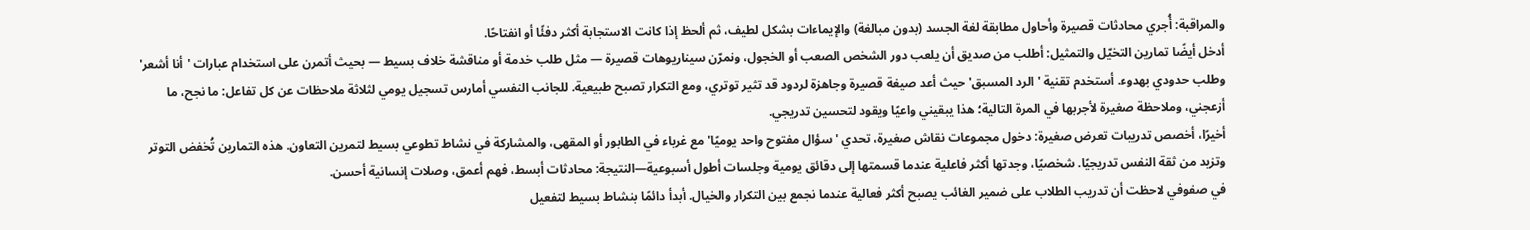والمراقبة: أُجري محادثات قصيرة وأحاول مطابقة لغة الجسد (بدون مبالغة) والإيماءات بشكل لطيف، ثم ألحظ إذا كانت الاستجابة أكثر دفئًا أو انفتاحًا.
أدخل أيضًا تمارين التخيّل والتمثيل: أطلب من صديق أن يلعب دور الشخص الصعب أو الخجول، ونمرّن سيناريوهات قصيرة — مثل طلب خدمة أو مناقشة خلاف بسيط — بحيث أتمرن على استخدام عبارات 'أنا أشعر' وطلب حدودي بهدوء. أستخدم تقنية 'الرد المسبق' حيث أعد صيغة قصيرة وجاهزة لردود قد تثير توتري، ومع التكرار تصبح طبيعية. للجانب النفسي أمارس تسجيل يومي لثلاثة ملاحظات عن كل تفاعل: ما نجح، ما أزعجني، وملاحظة صغيرة لأجربها في المرة التالية؛ هذا يبقيني واعيًا ويقود لتحسين تدريجي.
أخيرًا، أخصص تدريبات تعرض صغيرة: دخول مجموعات نقاش صغيرة، تحدي 'سؤال مفتوح واحد يوميًا' مع غرباء في الطابور أو المقهى، والمشاركة في نشاط تطوعي بسيط لتمرين التعاون. هذه التمارين تُخفض التوتر وتزيد من ثقة النفس تدريجيًا. شخصيًا، وجدتها أكثر فاعلية عندما قسمتها إلى دقائق يومية وجلسات أطول أسبوعية—النتيجة: محادثات أبسط، فهم أعمق، وصلات إنسانية أحسن.
في صفوفي لاحظت أن تدريب الطلاب على ضمير الغائب يصبح أكثر فعالية عندما نجمع بين التكرار والخيال. أبدأ دائمًا بنشاط بسيط لتفعيل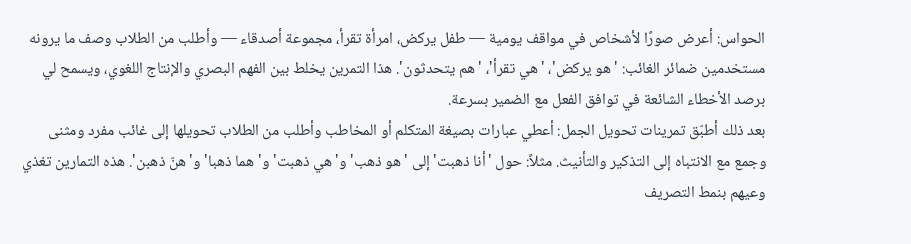الحواس: أعرض صورًا لأشخاص في مواقف يومية — طفل يركض، امرأة تقرأ، مجموعة أصدقاء — وأطلب من الطلاب وصف ما يرونه مستخدمين ضمائر الغائب: 'هو يركض'، 'هي تقرأ'، 'هم يتحدثون'. هذا التمرين يخلط بين الفهم البصري والإنتاج اللغوي، ويسمح لي برصد الأخطاء الشائعة في توافق الفعل مع الضمير بسرعة.
بعد ذلك أطبّق تمرينات تحويل الجمل: أعطي عبارات بصيغة المتكلم أو المخاطب وأطلب من الطلاب تحويلها إلى غائب مفرد ومثنى وجمع مع الانتباه إلى التذكير والتأنيث. مثلاً: حول 'أنا ذهبت' إلى 'هو ذهب' و'هي ذهبت' و'هما ذهبا' و'هنّ ذهبن'. هذه التمارين تغذي وعيهم بنمط التصريف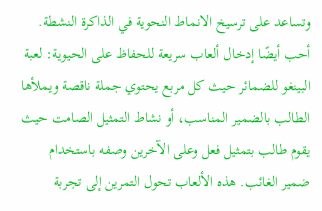وتساعد على ترسيخ الانماط النحوية في الذاكرة النشطة.
أحب أيضًا إدخال ألعاب سريعة للحفاظ على الحيوية: لعبة البينغو للضمائر حيث كل مربع يحتوي جملة ناقصة ويملأها الطالب بالضمير المناسب، أو نشاط التمثيل الصامت حيث يقوم طالب بتمثيل فعل وعلى الآخرين وصفه باستخدام ضمير الغائب. هذه الألعاب تحول التمرين إلى تجربة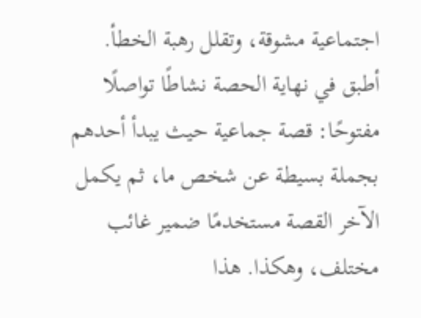اجتماعية مشوقة، وتقلل رهبة الخطأ.
أطبق في نهاية الحصة نشاطًا تواصلًا مفتوحًا: قصة جماعية حيث يبدأ أحدهم بجملة بسيطة عن شخص ما، ثم يكمل الآخر القصة مستخدمًا ضمير غائب مختلف، وهكذا. هذا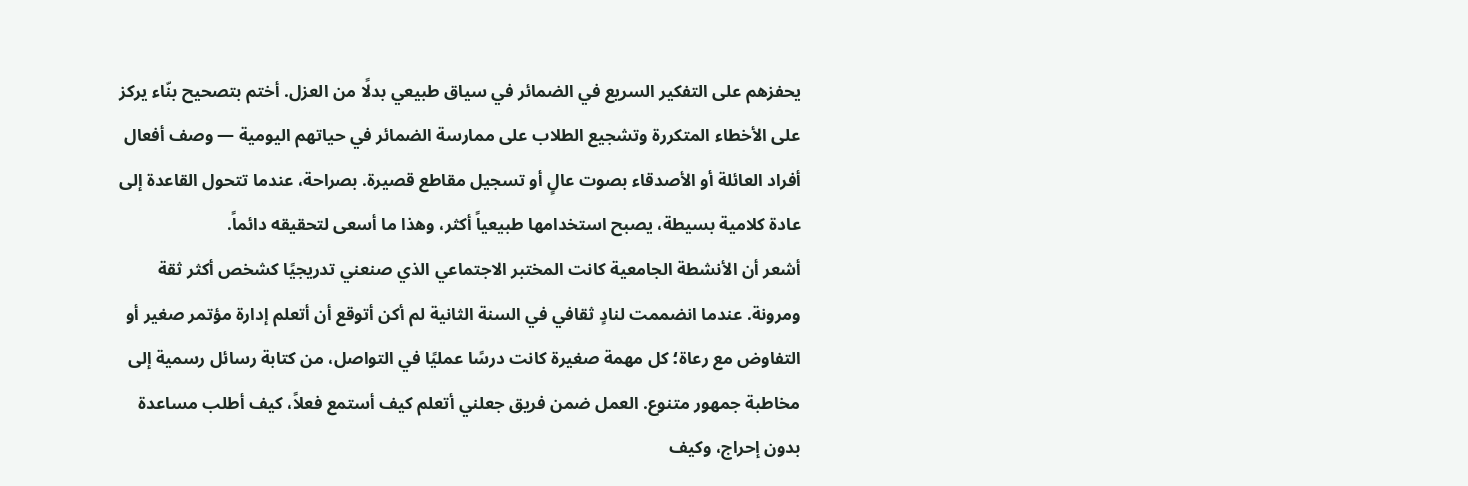يحفزهم على التفكير السريع في الضمائر في سياق طبيعي بدلًا من العزل. أختم بتصحيح بنّاء يركز على الأخطاء المتكررة وتشجيع الطلاب على ممارسة الضمائر في حياتهم اليومية — وصف أفعال أفراد العائلة أو الأصدقاء بصوت عالٍ أو تسجيل مقاطع قصيرة. بصراحة، عندما تتحول القاعدة إلى عادة كلامية بسيطة، يصبح استخدامها طبيعياً أكثر، وهذا ما أسعى لتحقيقه دائماً.
أشعر أن الأنشطة الجامعية كانت المختبر الاجتماعي الذي صنعني تدريجيًا كشخص أكثر ثقة ومرونة. عندما انضممت لنادٍ ثقافي في السنة الثانية لم أكن أتوقع أن أتعلم إدارة مؤتمر صغير أو التفاوض مع رعاة؛ كل مهمة صغيرة كانت درسًا عمليًا في التواصل، من كتابة رسائل رسمية إلى مخاطبة جمهور متنوع. العمل ضمن فريق جعلني أتعلم كيف أستمع فعلاً، كيف أطلب مساعدة بدون إحراج، وكيف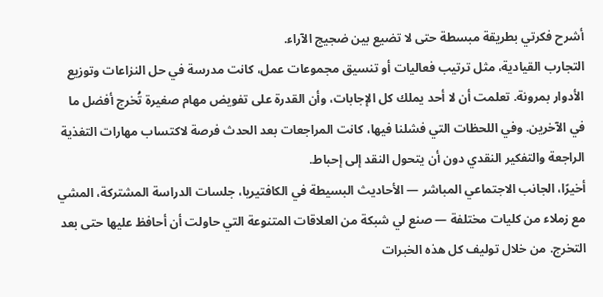أشرح فكرتي بطريقة مبسطة حتى لا تضيع بين ضجيج الآراء.
التجارب القيادية، مثل ترتيب فعاليات أو تنسيق مجموعات عمل، كانت مدرسة في حل النزاعات وتوزيع الأدوار بمرونة. تعلمت أن لا أحد يملك كل الإجابات، وأن القدرة على تفويض مهام صغيرة تُخرج أفضل ما في الآخرين. وفي اللحظات التي فشلنا فيها، كانت المراجعات بعد الحدث فرصة لاكتساب مهارات التغذية الراجعة والتفكير النقدي دون أن يتحول النقد إلى إحباط.
أخيرًا، الجانب الاجتماعي المباشر — الأحاديث البسيطة في الكافتيريا، جلسات الدراسة المشتركة، المشي مع زملاء من كليات مختلفة — صنع لي شبكة من العلاقات المتنوعة التي حاولت أن أحافظ عليها حتى بعد التخرج. من خلال توليف كل هذه الخبرات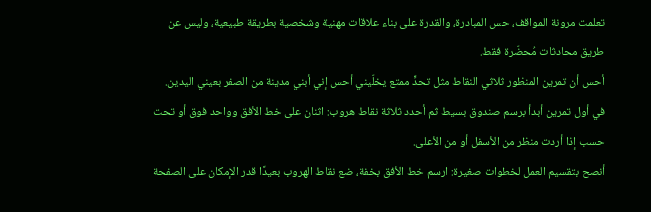تعلمت مرونة المواقف، حس المبادرة، والقدرة على بناء علاقات مهنية وشخصية بطريقة طبيعية، وليس عن طريق محادثات مُحضّرة فقط.
أحس أن تمرين المنظور ثلاثي النقاط مثل تحدٍّ ممتع يخلّيني أحس إني أبني مدينة من الصفر بعيني اليدين. في أول تمرين أبدأ برسم صندوق بسيط ثم أحدد ثلاثة نقاط هروب: اثنان على خط الأفق وواحد فوق أو تحت حسب إذا أردت منظر من الأسفل أو من الأعلى.
أنصح بتقسيم العمل لخطوات صغيرة: ارسم خط الأفق بخفة، ضع نقاط الهروب بعيدًا قدر الإمكان على الصفحة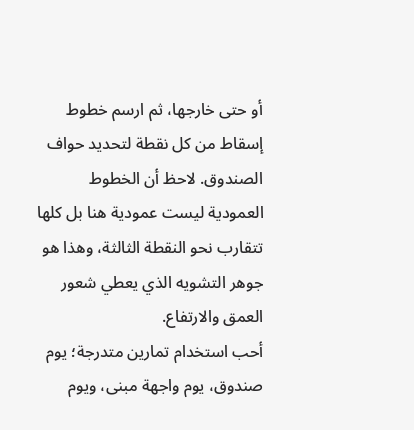أو حتى خارجها، ثم ارسم خطوط إسقاط من كل نقطة لتحديد حواف الصندوق. لاحظ أن الخطوط العمودية ليست عمودية هنا بل كلها تتقارب نحو النقطة الثالثة، وهذا هو جوهر التشويه الذي يعطي شعور العمق والارتفاع.
أحب استخدام تمارين متدرجة؛ يوم صندوق، يوم واجهة مبنى، ويوم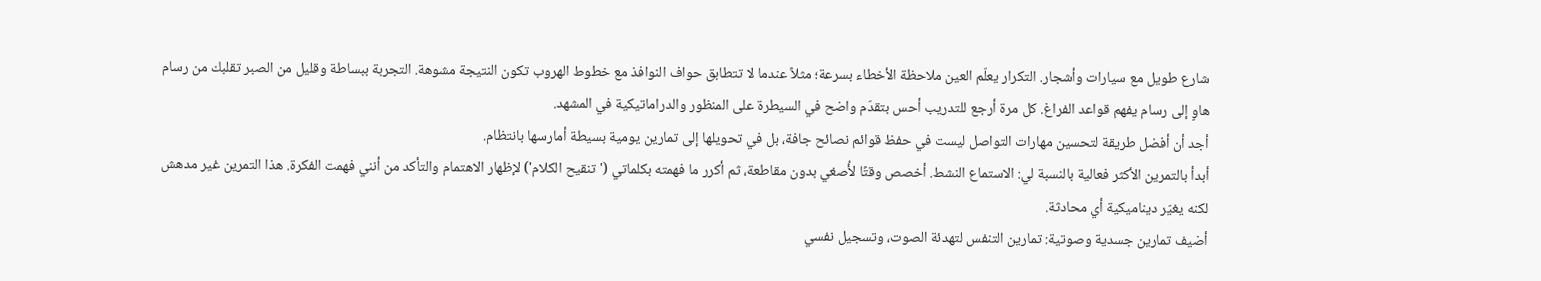شارع طويل مع سيارات وأشجار. التكرار يعلّم العين ملاحظة الأخطاء بسرعة؛ مثلاً عندما لا تتطابق حواف النوافذ مع خطوط الهروب تكون النتيجة مشوهة. التجربة ببساطة وقليل من الصبر تقلبك من رسام هاوٍ إلى رسام يفهم قواعد الفراغ. كل مرة أرجع للتدريب أحس بتقدّم واضح في السيطرة على المنظور والدراماتيكية في المشهد.
أجد أن أفضل طريقة لتحسين مهارات التواصل ليست في حفظ قوائم نصائح جافة، بل في تحويلها إلى تمارين يومية بسيطة أمارسها بانتظام.
أبدأ بالتمرين الأكثر فعالية بالنسبة لي: الاستماع النشط. أخصص وقتًا لأُصغي بدون مقاطعة، ثم أكرر ما فهمته بكلماتي ('تنقيح الكلام') لإظهار الاهتمام والتأكد من أنني فهمت الفكرة. هذا التمرين غير مدهش لكنه يغيّر ديناميكية أي محادثة.
أضيف تمارين جسدية وصوتية: تمارين التنفس لتهدئة الصوت، وتسجيل نفسي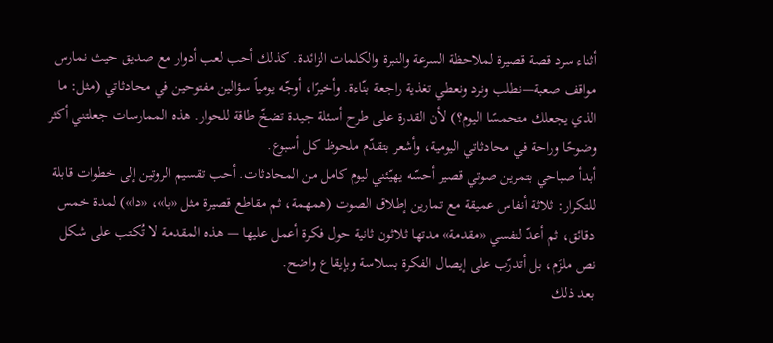أثناء سرد قصة قصيرة لملاحظة السرعة والنبرة والكلمات الزائدة. كذلك أحب لعب أدوار مع صديق حيث نمارس مواقف صعبة—نطلب ونرد ونعطي تغذية راجعة بنّاءة. وأخيرًا، أوجّه يومياً سؤالين مفتوحين في محادثاتي (مثل: ما الذي يجعلك متحمسًا اليوم؟) لأن القدرة على طرح أسئلة جيدة تضخّ طاقة للحوار. هذه الممارسات جعلتني أكثر وضوحًا وراحة في محادثاتي اليومية، وأشعر بتقدّم ملحوظ كل أسبوع.
أبدأ صباحي بتمرين صوتي قصير أحسّه يهيّئني ليوم كامل من المحادثات. أحب تقسيم الروتين إلى خطوات قابلة للتكرار: ثلاثة أنفاس عميقة مع تمارين إطلاق الصوت (همهمة، ثم مقاطع قصيرة مثل «با»، «دا») لمدة خمس دقائق، ثم أعدّ لنفسي «مقدمة» مدتها ثلاثون ثانية حول فكرة أعمل عليها — هذه المقدمة لا تُكتب على شكل نص ملزَم، بل أتدرّب على إيصال الفكرة بسلاسة وبإيقاع واضح.
بعد ذلك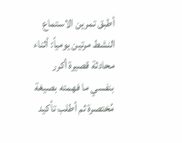أطبق تمرين الاستماع النشط مرتين يومياً: أثناء محادثة قصيرة أكرر بنفسي ما فهمته بصيغة مُختصرة ثم أطلب تأكيد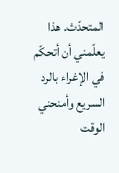المتحدّث. هذا يعلّمني أن أتحكّم في الإغراء بالرد السريع وأمنحني الوقت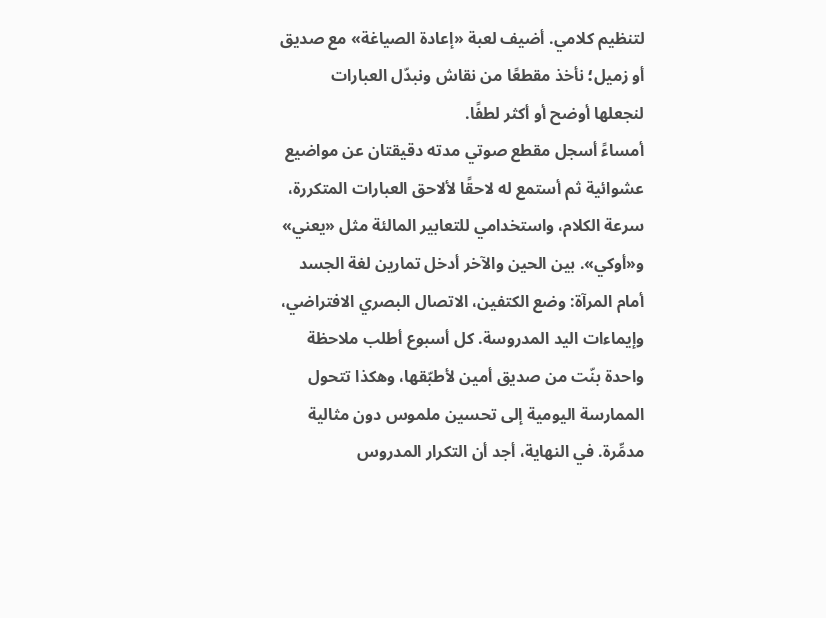لتنظيم كلامي. أضيف لعبة «إعادة الصياغة» مع صديق أو زميل؛ نأخذ مقطعًا من نقاش ونبدّل العبارات لنجعلها أوضح أو أكثر لطفًا.
أمساءً أسجل مقطع صوتي مدته دقيقتان عن مواضيع عشوائية ثم أستمع له لاحقًا لألاحق العبارات المتكررة، سرعة الكلام، واستخدامي للتعابير المالئة مثل «يعني» و«أوكي». بين الحين والآخر أدخل تمارين لغة الجسد أمام المرآة: وضع الكتفين، الاتصال البصري الافتراضي، وإيماءات اليد المدروسة. كل أسبوع أطلب ملاحظة واحدة بنّت من صديق أمين لأطبّقها، وهكذا تتحول الممارسة اليومية إلى تحسين ملموس دون مثالية مدمِّرة. في النهاية، أجد أن التكرار المدروس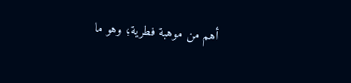أهم من موهبة فطرية؛ وهو ما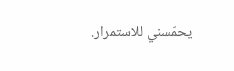يحمّسني للاستمرار.